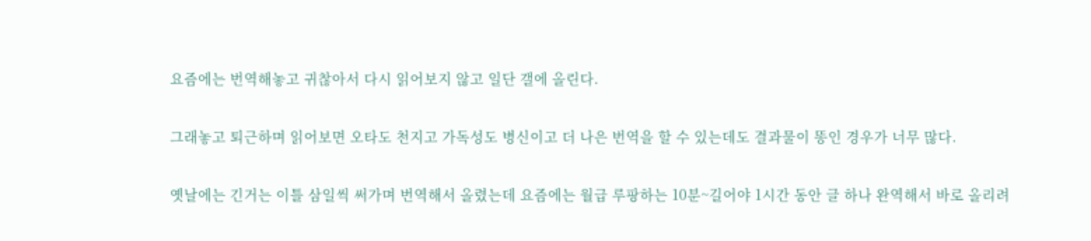요즘에는 번역해놓고 귀찮아서 다시 읽어보지 않고 일단 갤에 올린다.

그래놓고 퇴근하며 읽어보면 오타도 천지고 가독성도 병신이고 더 나은 번역을 할 수 있는데도 결과물이 똥인 경우가 너무 많다.

옛날에는 긴거는 이틀 삼일씩 써가며 번역해서 올렸는데 요즘에는 월급 루팡하는 10분~길어야 1시간 동안 글 하나 완역해서 바로 올리려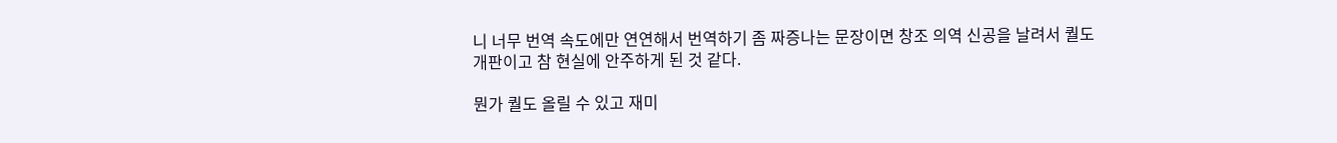니 너무 번역 속도에만 연연해서 번역하기 좀 짜증나는 문장이면 창조 의역 신공을 날려서 퀄도 개판이고 참 현실에 안주하게 된 것 같다.

뭔가 퀄도 올릴 수 있고 재미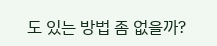도 있는 방법 좀 없을까?